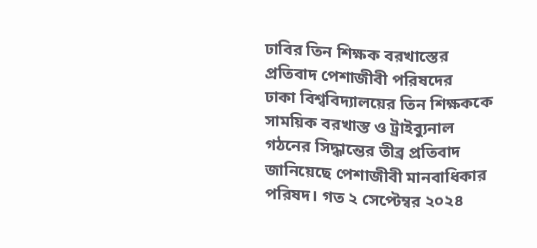ঢাবির তিন শিক্ষক বরখাস্তের প্রতিবাদ পেশাজীবী পরিষদের
ঢাকা বিশ্ববিদ্যালয়ের তিন শিক্ষককে সাময়িক বরখাস্ত ও ট্রাইব্যুনাল গঠনের সিদ্ধান্তের তীব্র প্রতিবাদ জানিয়েছে পেশাজীবী মানবাধিকার পরিষদ। গত ২ সেপ্টেম্বর ২০২৪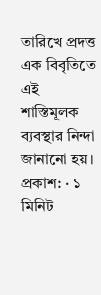তারিখে প্রদত্ত এক বিবৃতিতে এই শাস্তিমূলক ব্যবস্থার নিন্দা জানানো হয়।
প্রকাশ: · ১ মিনিট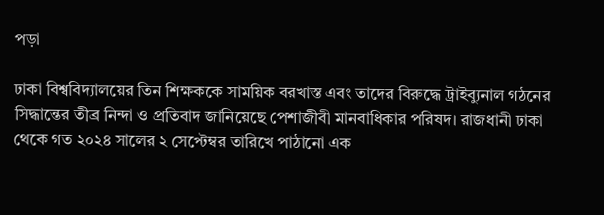পড়া

ঢাকা বিশ্ববিদ্যালয়ের তিন শিক্ষককে সাময়িক বরখাস্ত এবং তাদের বিরুদ্ধে ট্রাইব্যুনাল গঠনের সিদ্ধান্তের তীব্র নিন্দা ও প্রতিবাদ জানিয়েছে পেশাজীবী মানবাধিকার পরিষদ। রাজধানী ঢাকা থেকে গত ২০২৪ সালের ২ সেপ্টেম্বর তারিখে পাঠানো এক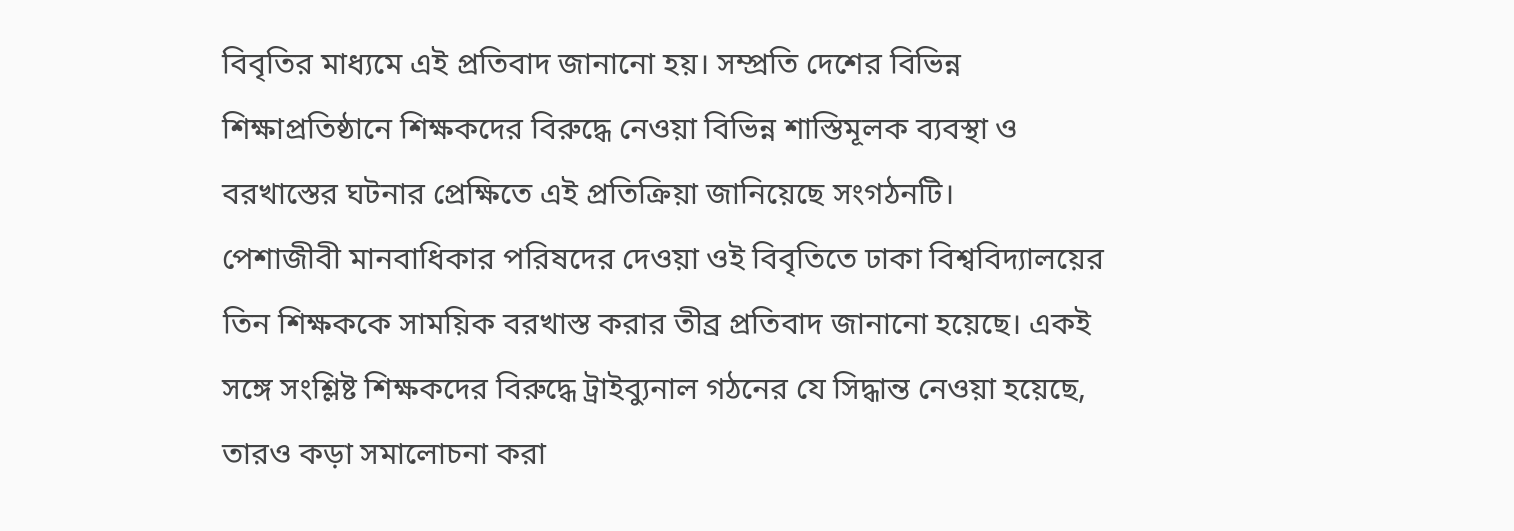বিবৃতির মাধ্যমে এই প্রতিবাদ জানানো হয়। সম্প্রতি দেশের বিভিন্ন শিক্ষাপ্রতিষ্ঠানে শিক্ষকদের বিরুদ্ধে নেওয়া বিভিন্ন শাস্তিমূলক ব্যবস্থা ও বরখাস্তের ঘটনার প্রেক্ষিতে এই প্রতিক্রিয়া জানিয়েছে সংগঠনটি।
পেশাজীবী মানবাধিকার পরিষদের দেওয়া ওই বিবৃতিতে ঢাকা বিশ্ববিদ্যালয়ের তিন শিক্ষককে সাময়িক বরখাস্ত করার তীব্র প্রতিবাদ জানানো হয়েছে। একই সঙ্গে সংশ্লিষ্ট শিক্ষকদের বিরুদ্ধে ট্রাইব্যুনাল গঠনের যে সিদ্ধান্ত নেওয়া হয়েছে, তারও কড়া সমালোচনা করা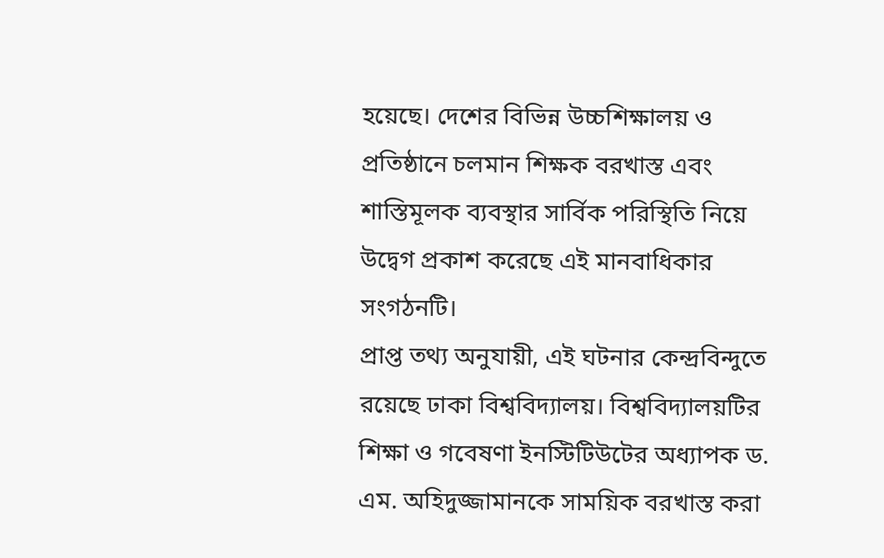হয়েছে। দেশের বিভিন্ন উচ্চশিক্ষালয় ও প্রতিষ্ঠানে চলমান শিক্ষক বরখাস্ত এবং শাস্তিমূলক ব্যবস্থার সার্বিক পরিস্থিতি নিয়ে উদ্বেগ প্রকাশ করেছে এই মানবাধিকার সংগঠনটি।
প্রাপ্ত তথ্য অনুযায়ী, এই ঘটনার কেন্দ্রবিন্দুতে রয়েছে ঢাকা বিশ্ববিদ্যালয়। বিশ্ববিদ্যালয়টির শিক্ষা ও গবেষণা ইনস্টিটিউটের অধ্যাপক ড. এম. অহিদুজ্জামানকে সাময়িক বরখাস্ত করা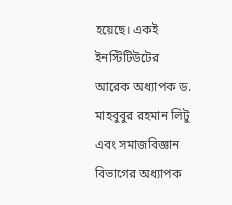হয়েছে। একই ইনস্টিটিউটের আরেক অধ্যাপক ড. মাহবুবুর রহমান লিটু এবং সমাজবিজ্ঞান বিভাগের অধ্যাপক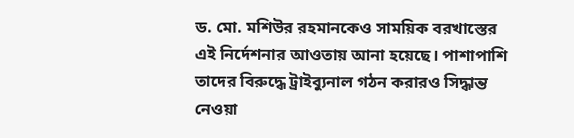ড. মো. মশিউর রহমানকেও সাময়িক বরখাস্তের এই নির্দেশনার আওতায় আনা হয়েছে। পাশাপাশি তাদের বিরুদ্ধে ট্রাইব্যুনাল গঠন করারও সিদ্ধান্ত নেওয়া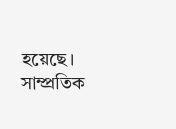হয়েছে।
সাম্প্রতিক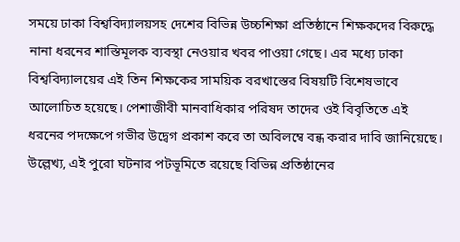সময়ে ঢাকা বিশ্ববিদ্যালয়সহ দেশের বিভিন্ন উচ্চশিক্ষা প্রতিষ্ঠানে শিক্ষকদের বিরুদ্ধে নানা ধরনের শাস্তিমূলক ব্যবস্থা নেওয়ার খবর পাওয়া গেছে। এর মধ্যে ঢাকা বিশ্ববিদ্যালয়ের এই তিন শিক্ষকের সাময়িক বরখাস্তের বিষয়টি বিশেষভাবে আলোচিত হয়েছে। পেশাজীবী মানবাধিকার পরিষদ তাদের ওই বিবৃতিতে এই ধরনের পদক্ষেপে গভীর উদ্বেগ প্রকাশ করে তা অবিলম্বে বন্ধ করার দাবি জানিয়েছে।
উল্লেখ্য, এই পুরো ঘটনার পটভূমিতে রয়েছে বিভিন্ন প্রতিষ্ঠানের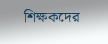শিক্ষকদের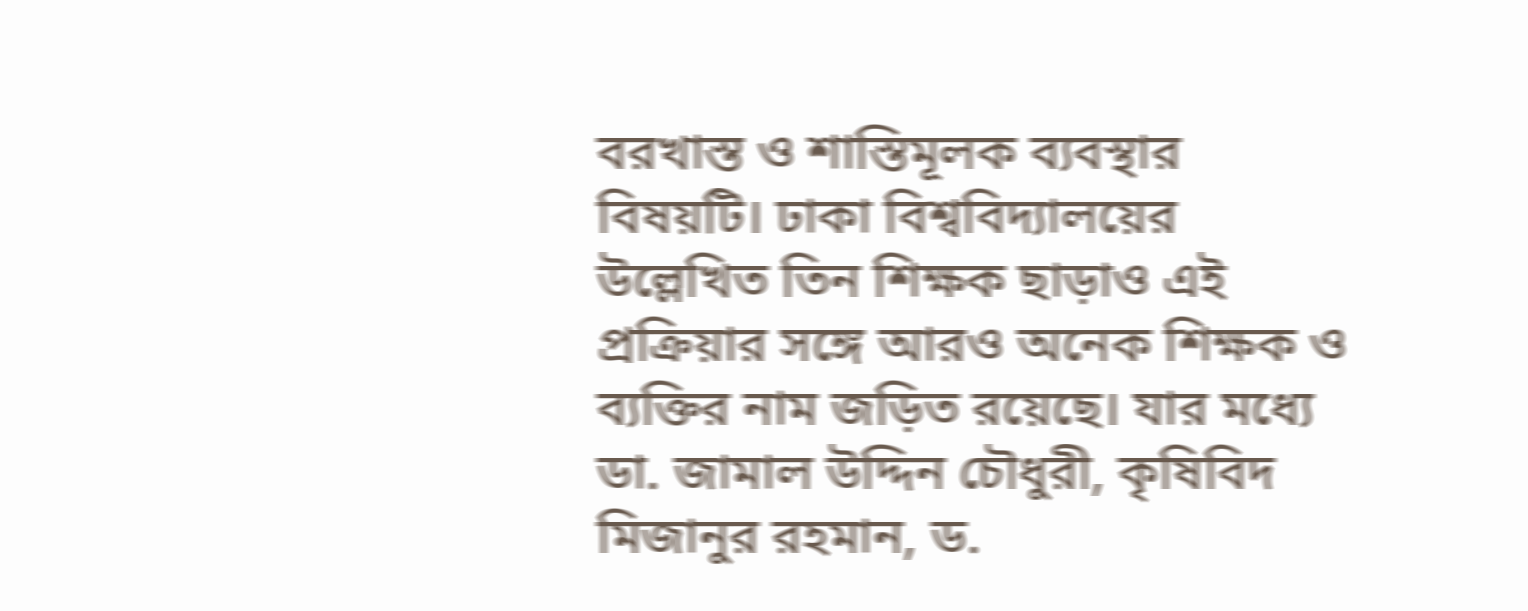বরখাস্ত ও শাস্তিমূলক ব্যবস্থার বিষয়টি। ঢাকা বিশ্ববিদ্যালয়ের উল্লেখিত তিন শিক্ষক ছাড়াও এই প্রক্রিয়ার সঙ্গে আরও অনেক শিক্ষক ও ব্যক্তির নাম জড়িত রয়েছে। যার মধ্যে ডা. জামাল উদ্দিন চৌধুরী, কৃষিবিদ মিজানুর রহমান, ড.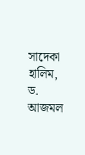সাদেকা হালিম, ড. আজমল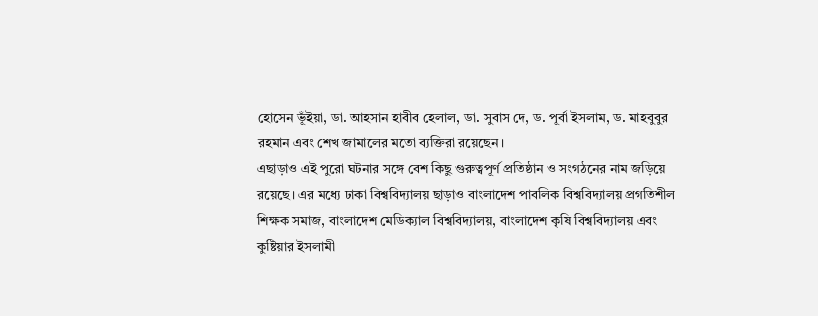হোসেন ভূঁইয়া, ডা. আহসান হাবীব হেলাল, ডা. সুবাস দে, ড. পূর্বা ইসলাম, ড. মাহবুবুর রহমান এবং শেখ জামালের মতো ব্যক্তিরা রয়েছেন।
এছাড়াও এই পুরো ঘটনার সঙ্গে বেশ কিছু গুরুত্বপূর্ণ প্রতিষ্ঠান ও সংগঠনের নাম জড়িয়ে রয়েছে। এর মধ্যে ঢাকা বিশ্ববিদ্যালয় ছাড়াও বাংলাদেশ পাবলিক বিশ্ববিদ্যালয় প্রগতিশীল শিক্ষক সমাজ, বাংলাদেশ মেডিক্যাল বিশ্ববিদ্যালয়, বাংলাদেশ কৃষি বিশ্ববিদ্যালয় এবং কুষ্টিয়ার ইসলামী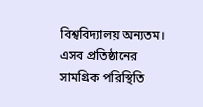বিশ্ববিদ্যালয় অন্যতম। এসব প্রতিষ্ঠানের সামগ্রিক পরিস্থিতি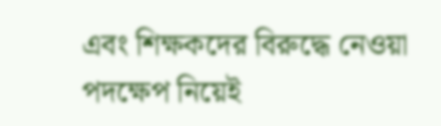এবং শিক্ষকদের বিরুদ্ধে নেওয়া পদক্ষেপ নিয়েই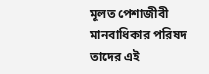মূলত পেশাজীবী মানবাধিকার পরিষদ তাদের এই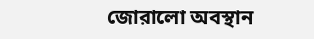জোরালো অবস্থান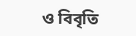ও বিবৃতি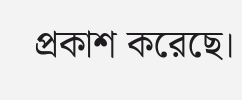প্রকাশ করেছে।